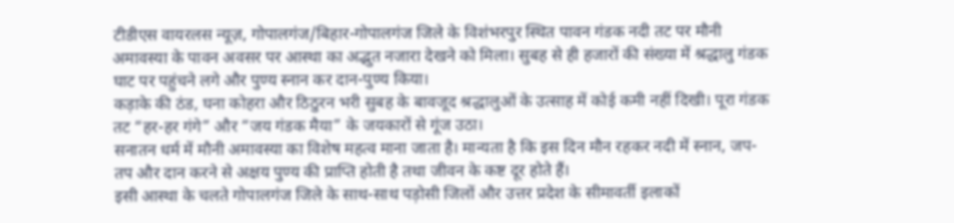टीडीएस वायरलस न्यूज़, गोपालगंज/बिहार-गोपालगंज जिले के विशंभरपुर स्थित पावन गंडक नदी तट पर मौनी अमावस्या के पावन अवसर पर आस्था का अद्भुत नजारा देखने को मिला। सुबह से ही हजारों की संख्या में श्रद्धालु गंडक घाट पर पहुंचने लगे और पुण्य स्नान कर दान-पुण्य किया।
कड़ाके की ठंड, घना कोहरा और ठिठुरन भरी सुबह के बावजूद श्रद्धालुओं के उत्साह में कोई कमी नहीं दिखी। पूरा गंडक तट “हर-हर गंगे” और “जय गंडक मैया” के जयकारों से गूंज उठा।
सनातन धर्म में मौनी अमावस्या का विशेष महत्व माना जाता है। मान्यता है कि इस दिन मौन रहकर नदी में स्नान, जप-तप और दान करने से अक्षय पुण्य की प्राप्ति होती है तथा जीवन के कष्ट दूर होते हैं।
इसी आस्था के चलते गोपालगंज जिले के साथ-साथ पड़ोसी जिलों और उत्तर प्रदेश के सीमावर्ती इलाकों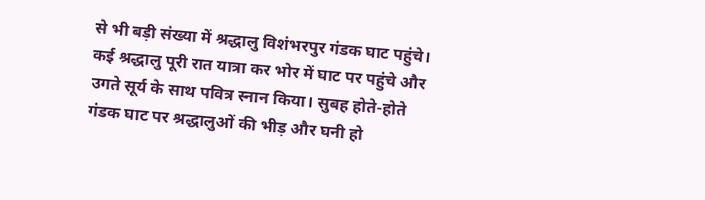से भी बड़ी संख्या में श्रद्धालु विशंभरपुर गंडक घाट पहुंचे।
कई श्रद्धालु पूरी रात यात्रा कर भोर में घाट पर पहुंचे और उगते सूर्य के साथ पवित्र स्नान किया। सुबह होते-होते गंडक घाट पर श्रद्धालुओं की भीड़ और घनी हो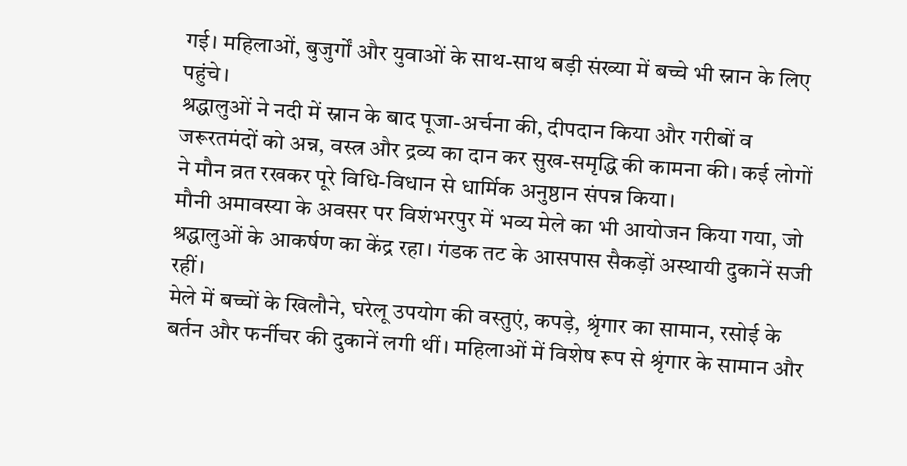गई। महिलाओं, बुजुर्गों और युवाओं के साथ-साथ बड़ी संख्या में बच्चे भी स्नान के लिए पहुंचे।
श्रद्धालुओं ने नदी में स्नान के बाद पूजा-अर्चना की, दीपदान किया और गरीबों व जरूरतमंदों को अन्न, वस्त्र और द्रव्य का दान कर सुख-समृद्धि की कामना की। कई लोगों ने मौन व्रत रखकर पूरे विधि-विधान से धार्मिक अनुष्ठान संपन्न किया।
मौनी अमावस्या के अवसर पर विशंभरपुर में भव्य मेले का भी आयोजन किया गया, जो श्रद्धालुओं के आकर्षण का केंद्र रहा। गंडक तट के आसपास सैकड़ों अस्थायी दुकानें सजी रहीं।
मेले में बच्चों के खिलौने, घरेलू उपयोग की वस्तुएं, कपड़े, श्रृंगार का सामान, रसोई के बर्तन और फर्नीचर की दुकानें लगी थीं। महिलाओं में विशेष रूप से श्रृंगार के सामान और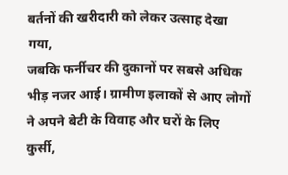बर्तनों की खरीदारी को लेकर उत्साह देखा गया,
जबकि फर्नीचर की दुकानों पर सबसे अधिक भीड़ नजर आई। ग्रामीण इलाकों से आए लोगों ने अपने बेटी के विवाह और घरों के लिए कुर्सी,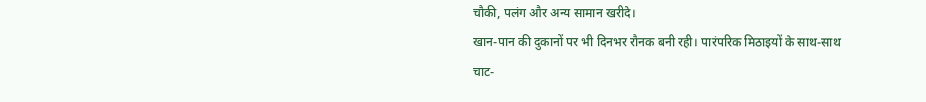चौकी, पलंग और अन्य सामान खरीदे।
खान-पान की दुकानों पर भी दिनभर रौनक बनी रही। पारंपरिक मिठाइयों के साथ-साथ चाट-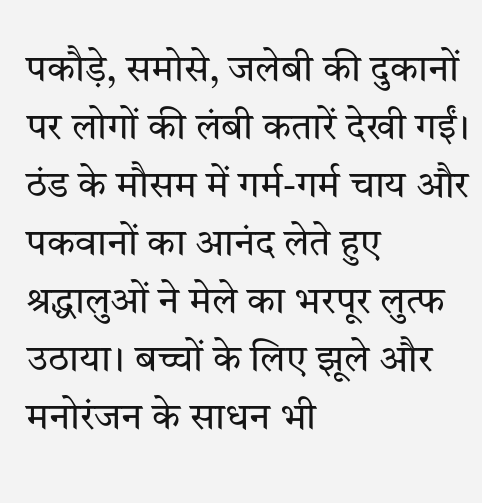पकौड़े, समोसे, जलेबी की दुकानों पर लोगों की लंबी कतारें देखी गईं।
ठंड के मौसम में गर्म-गर्म चाय और पकवानों का आनंद लेते हुए श्रद्धालुओं ने मेले का भरपूर लुत्फ उठाया। बच्चों के लिए झूले और मनोरंजन के साधन भी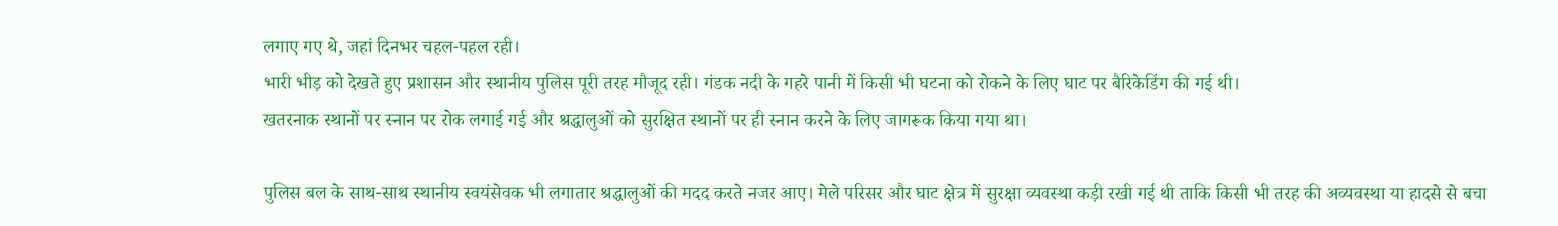लगाए गए थे, जहां दिनभर चहल-पहल रही।
भारी भीड़ को देखते हुए प्रशासन और स्थानीय पुलिस पूरी तरह मौजूद रही। गंडक नदी के गहरे पानी में किसी भी घटना को रोकने के लिए घाट पर बैरिकेडिंग की गई थी।
खतरनाक स्थानों पर स्नान पर रोक लगाई गई और श्रद्धालुओं को सुरक्षित स्थानों पर ही स्नान करने के लिए जागरूक किया गया था।

पुलिस बल के साथ-साथ स्थानीय स्वयंसेवक भी लगातार श्रद्धालुओं की मदद करते नजर आए। मेले परिसर और घाट क्षेत्र में सुरक्षा व्यवस्था कड़ी रखी गई थी ताकि किसी भी तरह की अव्यवस्था या हादसे से बचा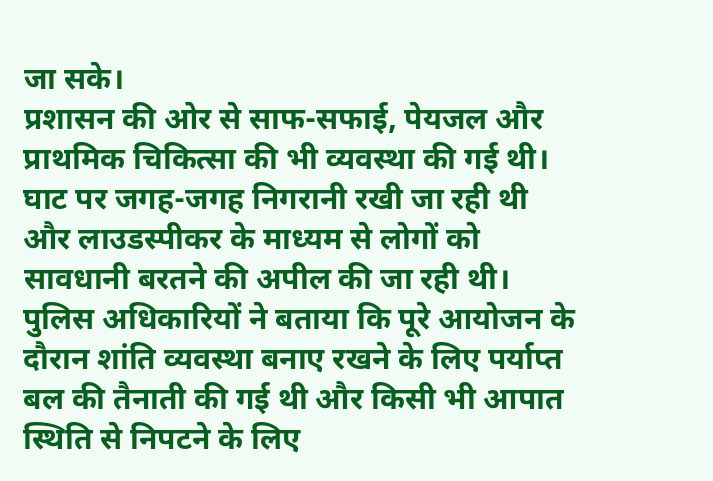जा सके।
प्रशासन की ओर से साफ-सफाई, पेयजल और प्राथमिक चिकित्सा की भी व्यवस्था की गई थी। घाट पर जगह-जगह निगरानी रखी जा रही थी और लाउडस्पीकर के माध्यम से लोगों को सावधानी बरतने की अपील की जा रही थी।
पुलिस अधिकारियों ने बताया कि पूरे आयोजन के दौरान शांति व्यवस्था बनाए रखने के लिए पर्याप्त बल की तैनाती की गई थी और किसी भी आपात स्थिति से निपटने के लिए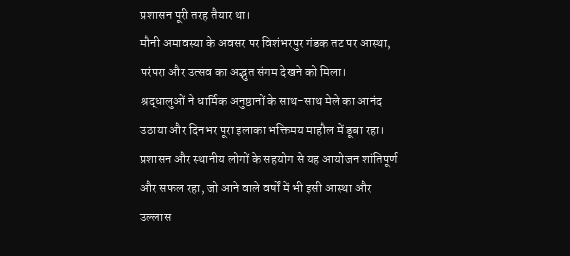प्रशासन पूरी तरह तैयार था।
मौनी अमावस्या के अवसर पर विशंभरपुर गंडक तट पर आस्था, परंपरा और उत्सव का अद्भुत संगम देखने को मिला।
श्रद्धालुओं ने धार्मिक अनुष्ठानों के साथ-साथ मेले का आनंद उठाया और दिनभर पूरा इलाका भक्तिमय माहौल में डूबा रहा। प्रशासन और स्थानीय लोगों के सहयोग से यह आयोजन शांतिपूर्ण और सफल रहा, जो आने वाले वर्षों में भी इसी आस्था और उल्लास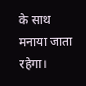के साथ मनाया जाता रहेगा।